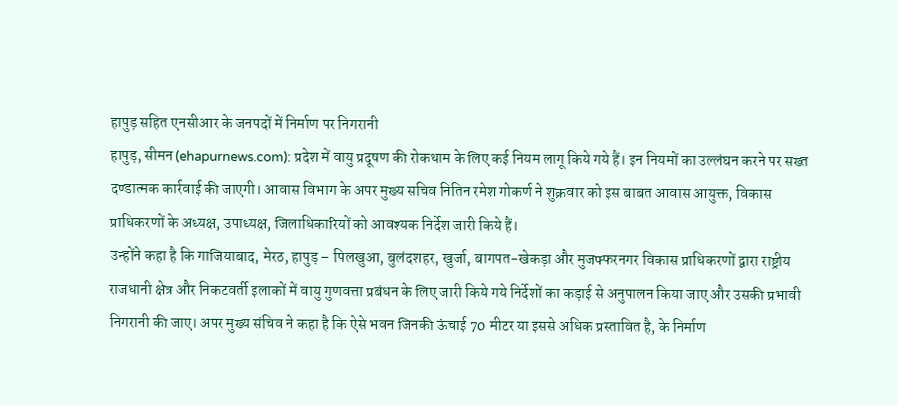हापुड़ सहित एनसीआर के जनपदों में निर्माण पर निगरानी
हापुड़, सीमन (ehapurnews.com): प्रदेश में वायु प्रदूषण की रोकथाम के लिए कई नियम लागू किये गये हैं। इन नियमों का उल्लंघन करने पर सख्त दण्डात्मक कार्रवाई की जाएगी। आवास विभाग के अपर मुख्य सचिव नितिन रमेश गोकर्ण ने शुक्रवार को इस बाबत आवास आयुक्त, विकास प्राधिकरणों के अध्यक्ष, उपाध्यक्ष, जिलाधिकारियों को आवश्यक निर्देश जारी किये हैं।
उन्होंने कहा है कि गाजियाबाद, मेरठ, हापुड़ – पिलखुआ, बुलंदशहर, खुर्जा, बागपत-खेकड़ा और मुजफ्फरनगर विकास प्राधिकरणों द्वारा राष्ट्रीय राजधानी क्षेत्र और निकटवर्ती इलाकों में वायु गुणवत्ता प्रबंधन के लिए जारी किये गये निर्देशों का कड़ाई से अनुपालन किया जाए और उसकी प्रभावी निगरानी की जाए। अपर मुख्य संचिव ने कहा है कि ऐसे भवन जिनकी ऊंचाई 70 मीटर या इससे अधिक प्रस्तावित है, के निर्माण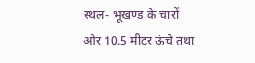स्थल- भूखण्ड के चारों ओर 10.5 मीटर ऊंचे तथा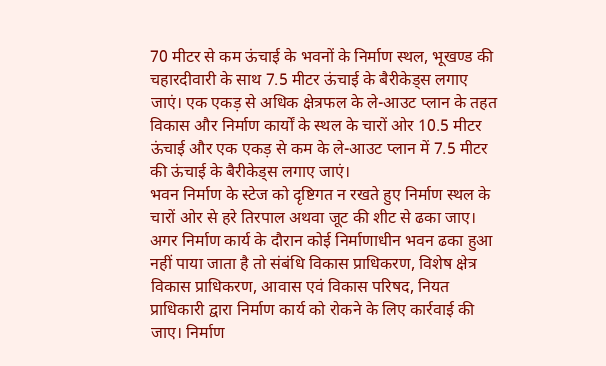70 मीटर से कम ऊंचाई के भवनों के निर्माण स्थल, भूखण्ड की चहारदीवारी के साथ 7.5 मीटर ऊंचाई के बैरीकेड्स लगाए जाएं। एक एकड़ से अधिक क्षेत्रफल के ले-आउट प्लान के तहत विकास और निर्माण कार्यों के स्थल के चारों ओर 10.5 मीटर ऊंचाई और एक एकड़ से कम के ले-आउट प्लान में 7.5 मीटर की ऊंचाई के बैरीकेड्स लगाए जाएं।
भवन निर्माण के स्टेज को दृष्टिगत न रखते हुए निर्माण स्थल के चारों ओर से हरे तिरपाल अथवा जूट की शीट से ढका जाए। अगर निर्माण कार्य के दौरान कोई निर्माणाधीन भवन ढका हुआ नहीं पाया जाता है तो संबंधि विकास प्राधिकरण, विशेष क्षेत्र विकास प्राधिकरण, आवास एवं विकास परिषद, नियत प्राधिकारी द्वारा निर्माण कार्य को रोकने के लिए कार्रवाई की जाए। निर्माण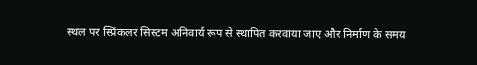स्थल पर स्प्रिंकलर सिस्टम अनिवार्य रूप से स्थापित करवाया जाए और निर्माण के समय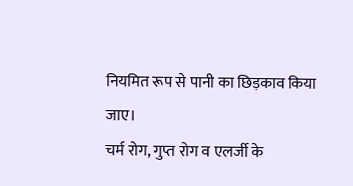नियमित रूप से पानी का छिड़काव किया जाए।
चर्म रोग, गुप्त रोग व एलर्जी के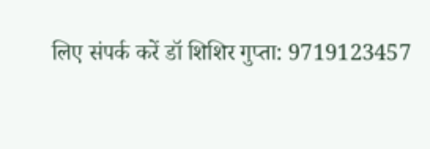लिए संपर्क करें डॉ शिशिर गुप्ता: 9719123457